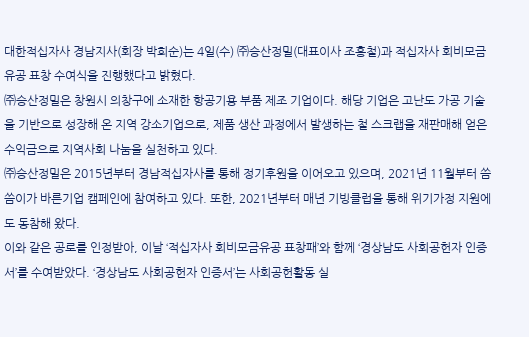대한적십자사 경남지사(회장 박희순)는 4일(수) ㈜승산정밀(대표이사 조홍철)과 적십자사 회비모금유공 표창 수여식을 진행했다고 밝혔다.
㈜승산정밀은 창원시 의창구에 소재한 항공기용 부품 제조 기업이다. 해당 기업은 고난도 가공 기술을 기반으로 성장해 온 지역 강소기업으로, 제품 생산 과정에서 발생하는 철 스크랩을 재판매해 얻은 수익금으로 지역사회 나눔을 실천하고 있다.
㈜승산정밀은 2015년부터 경남적십자사를 통해 정기후원을 이어오고 있으며, 2021년 11월부터 씀씀이가 바른기업 캠페인에 참여하고 있다. 또한, 2021년부터 매년 기빙클럽을 통해 위기가정 지원에도 동참해 왔다.
이와 같은 공로를 인정받아, 이날 ‘적십자사 회비모금유공 표창패’와 함께 ‘경상남도 사회공헌자 인증서’를 수여받았다. ‘경상남도 사회공헌자 인증서’는 사회공헌활동 실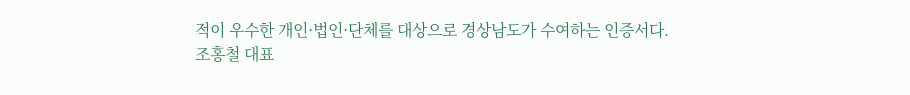적이 우수한 개인·법인·단체를 대상으로 경상남도가 수여하는 인증서다.
조홍철 대표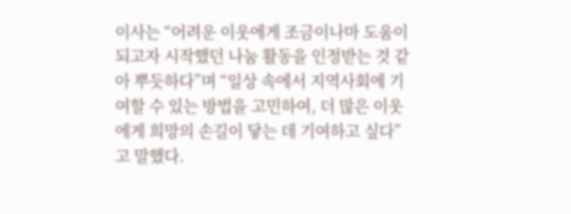이사는 “어려운 이웃에게 조금이나마 도움이 되고자 시작했던 나눔 활동을 인정받는 것 같아 뿌듯하다”며 “일상 속에서 지역사회에 기여할 수 있는 방법을 고민하여, 더 많은 이웃에게 희망의 손길이 닿는 데 기여하고 싶다”고 말했다.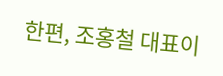한편, 조홍철 대표이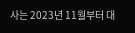사는 2023년 11월부터 대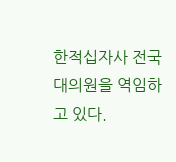한적십자사 전국대의원을 역임하고 있다.